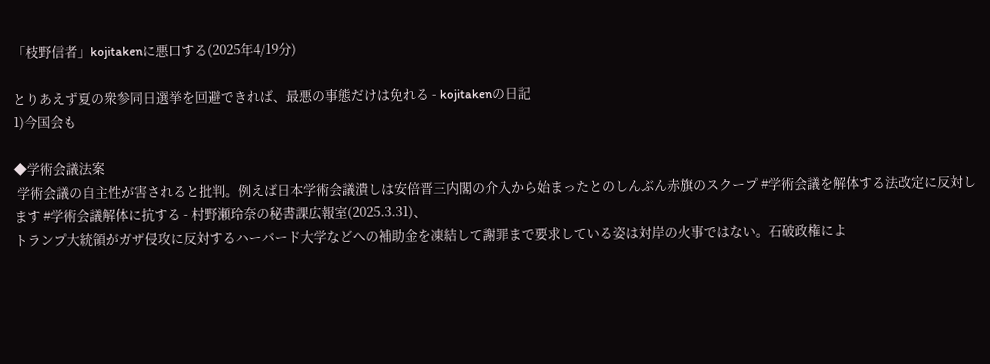「枝野信者」kojitakenに悪口する(2025年4/19分)

とりあえず夏の衆参同日選挙を回避できれば、最悪の事態だけは免れる - kojitakenの日記
1)今国会も

◆学術会議法案
 学術会議の自主性が害されると批判。例えば日本学術会議潰しは安倍晋三内閣の介入から始まったとのしんぶん赤旗のスクープ #学術会議を解体する法改定に反対します #学術会議解体に抗する - 村野瀬玲奈の秘書課広報室(2025.3.31)、
トランプ大統領がガザ侵攻に反対するハーバード大学などへの補助金を凍結して謝罪まで要求している姿は対岸の火事ではない。石破政権によ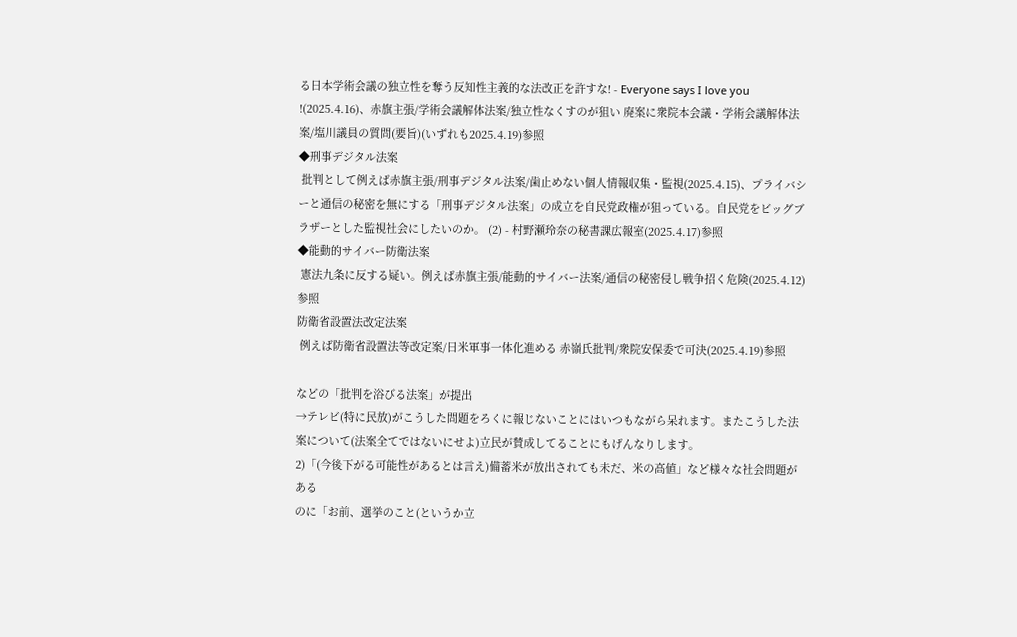る日本学術会議の独立性を奪う反知性主義的な法改正を許すな! - Everyone says I love you !(2025.4.16)、赤旗主張/学術会議解体法案/独立性なくすのが狙い 廃案に衆院本会議・学術会議解体法案/塩川議員の質問(要旨)(いずれも2025.4.19)参照
◆刑事デジタル法案
 批判として例えば赤旗主張/刑事デジタル法案/歯止めない個人情報収集・監視(2025.4.15)、プライバシーと通信の秘密を無にする「刑事デジタル法案」の成立を自民党政権が狙っている。自民党をビッグブラザーとした監視社会にしたいのか。 (2) - 村野瀬玲奈の秘書課広報室(2025.4.17)参照
◆能動的サイバー防衛法案
 憲法九条に反する疑い。例えば赤旗主張/能動的サイバー法案/通信の秘密侵し戦争招く危険(2025.4.12)参照
防衛省設置法改定法案
 例えば防衛省設置法等改定案/日米軍事一体化進める 赤嶺氏批判/衆院安保委で可決(2025.4.19)参照

などの「批判を浴びる法案」が提出
→テレビ(特に民放)がこうした問題をろくに報じないことにはいつもながら呆れます。またこうした法案について(法案全てではないにせよ)立民が賛成してることにもげんなりします。
2)「(今後下がる可能性があるとは言え)備蓄米が放出されても未だ、米の高値」など様々な社会問題がある
のに「お前、選挙のこと(というか立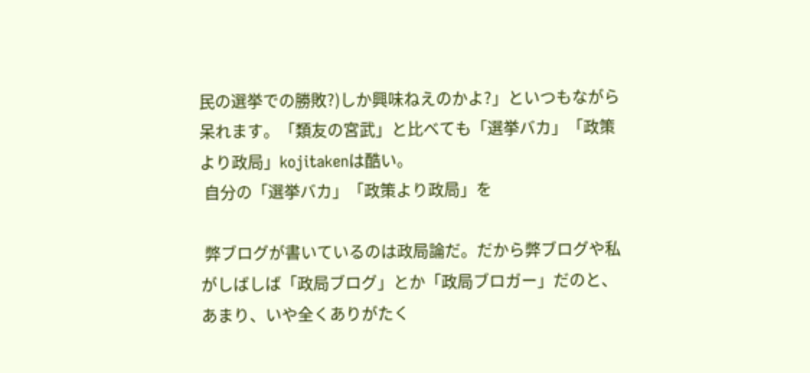民の選挙での勝敗?)しか興味ねえのかよ?」といつもながら呆れます。「類友の宮武」と比べても「選挙バカ」「政策より政局」kojitakenは酷い。
 自分の「選挙バカ」「政策より政局」を

 弊ブログが書いているのは政局論だ。だから弊ブログや私がしばしば「政局ブログ」とか「政局ブロガー」だのと、あまり、いや全くありがたく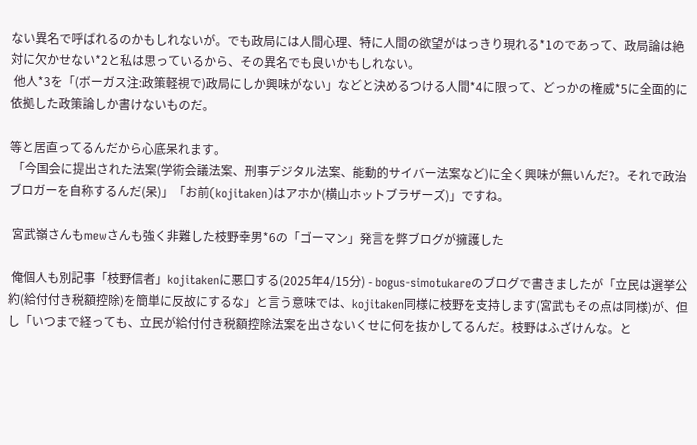ない異名で呼ばれるのかもしれないが。でも政局には人間心理、特に人間の欲望がはっきり現れる*1のであって、政局論は絶対に欠かせない*2と私は思っているから、その異名でも良いかもしれない。
 他人*3を「(ボーガス注:政策軽視で)政局にしか興味がない」などと決めるつける人間*4に限って、どっかの権威*5に全面的に依拠した政策論しか書けないものだ。

等と居直ってるんだから心底呆れます。
 「今国会に提出された法案(学術会議法案、刑事デジタル法案、能動的サイバー法案など)に全く興味が無いんだ?。それで政治ブロガーを自称するんだ(呆)」「お前(kojitaken)はアホか(横山ホットブラザーズ)」ですね。

 宮武嶺さんもmewさんも強く非難した枝野幸男*6の「ゴーマン」発言を弊ブログが擁護した

 俺個人も別記事「枝野信者」kojitakenに悪口する(2025年4/15分) - bogus-simotukareのブログで書きましたが「立民は選挙公約(給付付き税額控除)を簡単に反故にするな」と言う意味では、kojitaken同様に枝野を支持します(宮武もその点は同様)が、但し「いつまで経っても、立民が給付付き税額控除法案を出さないくせに何を抜かしてるんだ。枝野はふざけんな。と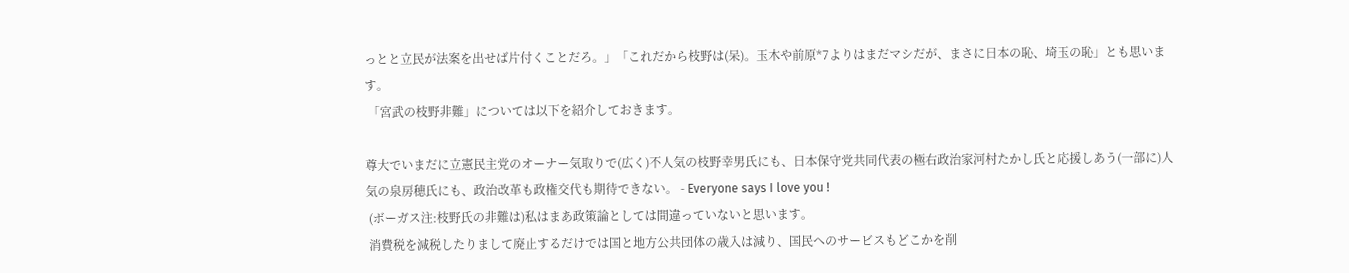っとと立民が法案を出せば片付くことだろ。」「これだから枝野は(呆)。玉木や前原*7よりはまだマシだが、まさに日本の恥、埼玉の恥」とも思います。
 「宮武の枝野非難」については以下を紹介しておきます。

尊大でいまだに立憲民主党のオーナー気取りで(広く)不人気の枝野幸男氏にも、日本保守党共同代表の極右政治家河村たかし氏と応援しあう(一部に)人気の泉房穂氏にも、政治改革も政権交代も期待できない。 - Everyone says I love you !
 (ボーガス注:枝野氏の非難は)私はまあ政策論としては間違っていないと思います。
 消費税を減税したりまして廃止するだけでは国と地方公共団体の歳入は減り、国民へのサービスもどこかを削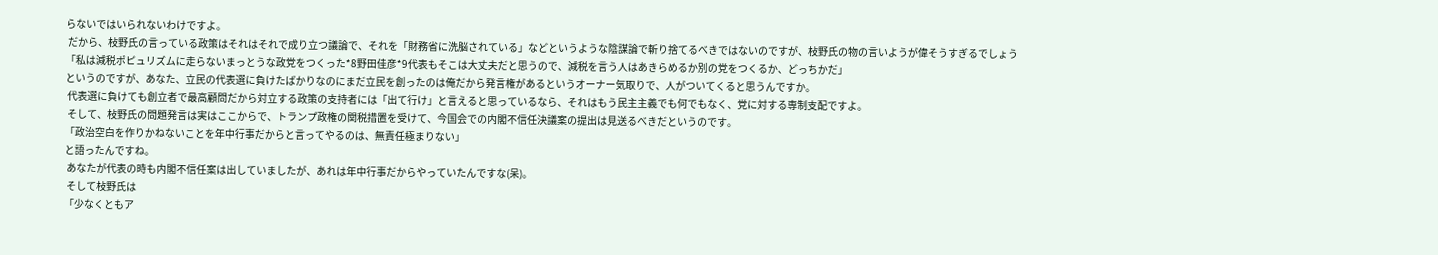らないではいられないわけですよ。
 だから、枝野氏の言っている政策はそれはそれで成り立つ議論で、それを「財務省に洗脳されている」などというような陰謀論で斬り捨てるべきではないのですが、枝野氏の物の言いようが偉そうすぎるでしょう
「私は減税ポピュリズムに走らないまっとうな政党をつくった*8野田佳彦*9代表もそこは大丈夫だと思うので、減税を言う人はあきらめるか別の党をつくるか、どっちかだ」
というのですが、あなた、立民の代表選に負けたばかりなのにまだ立民を創ったのは俺だから発言権があるというオーナー気取りで、人がついてくると思うんですか。
 代表選に負けても創立者で最高顧問だから対立する政策の支持者には「出て行け」と言えると思っているなら、それはもう民主主義でも何でもなく、党に対する専制支配ですよ。
 そして、枝野氏の問題発言は実はここからで、トランプ政権の関税措置を受けて、今国会での内閣不信任決議案の提出は見送るべきだというのです。
「政治空白を作りかねないことを年中行事だからと言ってやるのは、無責任極まりない」
と語ったんですね。
 あなたが代表の時も内閣不信任案は出していましたが、あれは年中行事だからやっていたんですな(呆)。
 そして枝野氏は
「少なくともア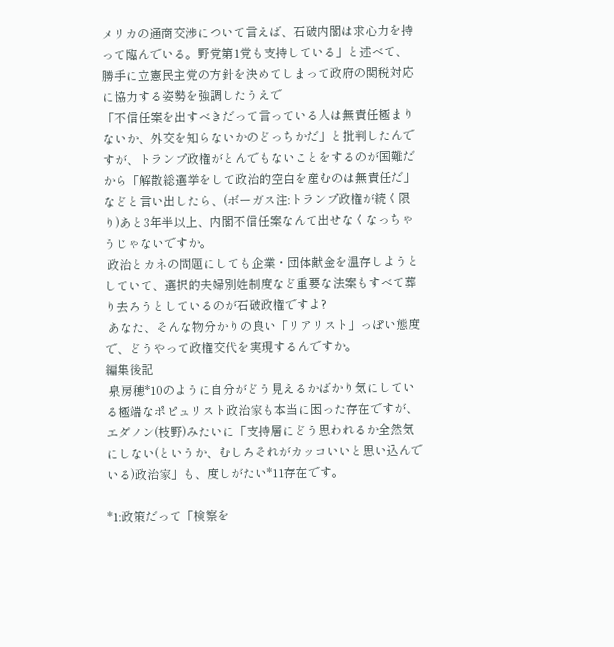メリカの通商交渉について言えば、石破内閣は求心力を持って臨んでいる。野党第1党も支持している」と述べて、勝手に立憲民主党の方針を決めてしまって政府の関税対応に協力する姿勢を強調したうえで
「不信任案を出すべきだって言っている人は無責任極まりないか、外交を知らないかのどっちかだ」と批判したんですが、トランプ政権がとんでもないことをするのが国難だから「解散総選挙をして政治的空白を産むのは無責任だ」などと言い出したら、(ボーガス注:トランプ政権が続く限り)あと3年半以上、内閣不信任案なんて出せなくなっちゃうじゃないですか。
 政治とカネの問題にしても企業・団体献金を温存しようとしていて、選択的夫婦別姓制度など重要な法案もすべて葬り去ろうとしているのが石破政権ですよ?
 あなた、そんな物分かりの良い「リアリスト」っぽい態度で、どうやって政権交代を実現するんですか。
編集後記
 泉房穂*10のように自分がどう見えるかばかり気にしている極端なポピュリスト政治家も本当に困った存在ですが、エダノン(枝野)みたいに「支持層にどう思われるか全然気にしない(というか、むしろそれがカッコいいと思い込んでいる)政治家」も、度しがたい*11存在です。

*1:政策だって「検察を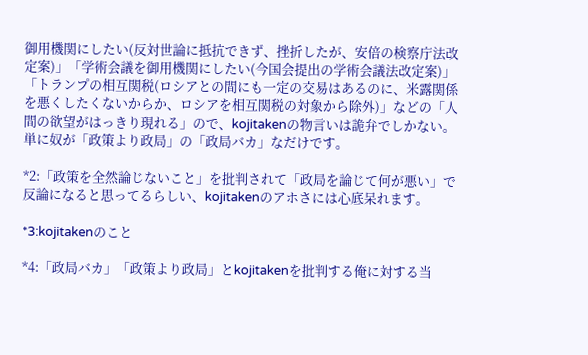御用機関にしたい(反対世論に抵抗できず、挫折したが、安倍の検察庁法改定案)」「学術会議を御用機関にしたい(今国会提出の学術会議法改定案)」「トランプの相互関税(ロシアとの間にも一定の交易はあるのに、米露関係を悪くしたくないからか、ロシアを相互関税の対象から除外)」などの「人間の欲望がはっきり現れる」ので、kojitakenの物言いは詭弁でしかない。単に奴が「政策より政局」の「政局バカ」なだけです。

*2:「政策を全然論じないこと」を批判されて「政局を論じて何が悪い」で反論になると思ってるらしい、kojitakenのアホさには心底呆れます。

*3:kojitakenのこと

*4:「政局バカ」「政策より政局」とkojitakenを批判する俺に対する当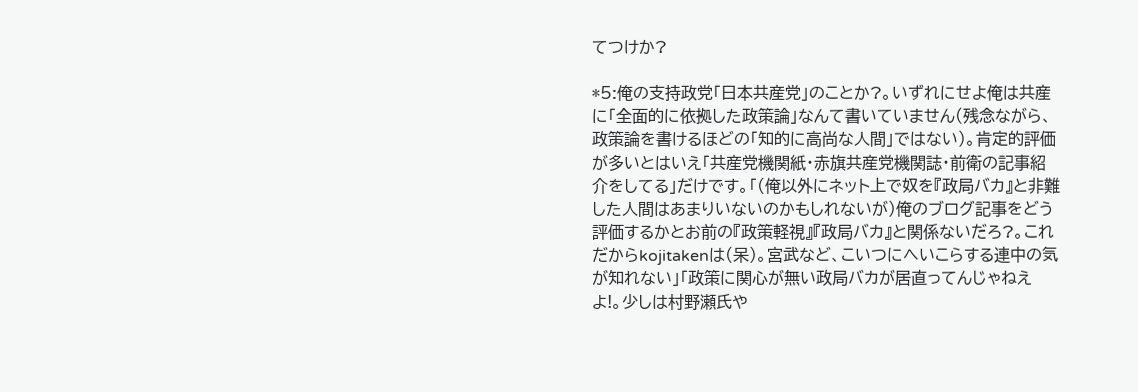てつけか?

*5:俺の支持政党「日本共産党」のことか?。いずれにせよ俺は共産に「全面的に依拠した政策論」なんて書いていません(残念ながら、政策論を書けるほどの「知的に高尚な人間」ではない)。肯定的評価が多いとはいえ「共産党機関紙・赤旗共産党機関誌・前衛の記事紹介をしてる」だけです。「(俺以外にネット上で奴を『政局バカ』と非難した人間はあまりいないのかもしれないが)俺のブログ記事をどう評価するかとお前の『政策軽視』『政局バカ』と関係ないだろ?。これだからkojitakenは(呆)。宮武など、こいつにへいこらする連中の気が知れない」「政策に関心が無い政局バカが居直ってんじゃねえよ!。少しは村野瀬氏や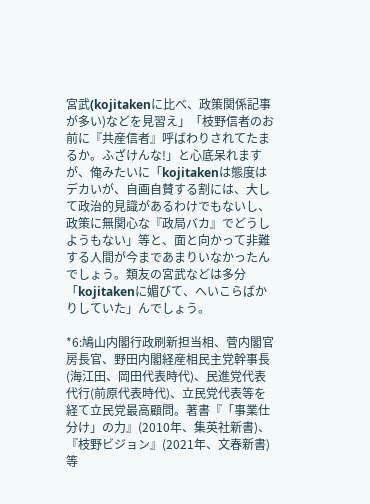宮武(kojitakenに比べ、政策関係記事が多い)などを見習え」「枝野信者のお前に『共産信者』呼ばわりされてたまるか。ふざけんな!」と心底呆れますが、俺みたいに「kojitakenは態度はデカいが、自画自賛する割には、大して政治的見識があるわけでもないし、政策に無関心な『政局バカ』でどうしようもない」等と、面と向かって非難する人間が今まであまりいなかったんでしょう。類友の宮武などは多分「kojitakenに媚びて、へいこらばかりしていた」んでしょう。

*6:鳩山内閣行政刷新担当相、菅内閣官房長官、野田内閣経産相民主党幹事長(海江田、岡田代表時代)、民進党代表代行(前原代表時代)、立民党代表等を経て立民党最高顧問。著書『「事業仕分け」の力』(2010年、集英社新書)、『枝野ビジョン』(2021年、文春新書)等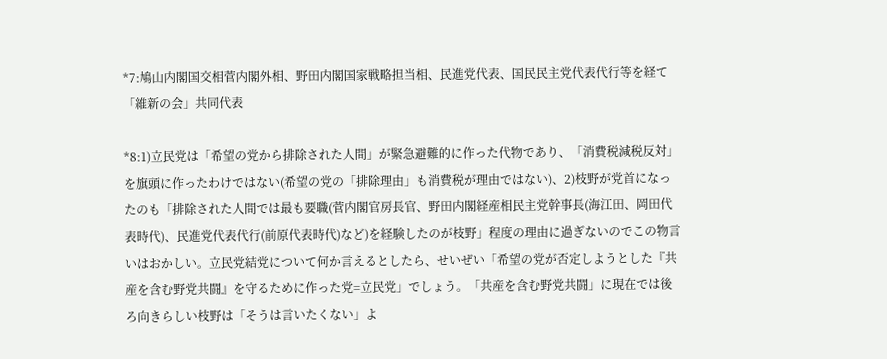*7:鳩山内閣国交相菅内閣外相、野田内閣国家戦略担当相、民進党代表、国民民主党代表代行等を経て「維新の会」共同代表

*8:1)立民党は「希望の党から排除された人間」が緊急避難的に作った代物であり、「消費税減税反対」を旗頭に作ったわけではない(希望の党の「排除理由」も消費税が理由ではない)、2)枝野が党首になったのも「排除された人間では最も要職(菅内閣官房長官、野田内閣経産相民主党幹事長(海江田、岡田代表時代)、民進党代表代行(前原代表時代)など)を経験したのが枝野」程度の理由に過ぎないのでこの物言いはおかしい。立民党結党について何か言えるとしたら、せいぜい「希望の党が否定しようとした『共産を含む野党共闘』を守るために作った党=立民党」でしょう。「共産を含む野党共闘」に現在では後ろ向きらしい枝野は「そうは言いたくない」よ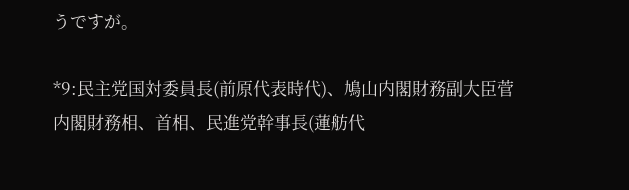うですが。

*9:民主党国対委員長(前原代表時代)、鳩山内閣財務副大臣菅内閣財務相、首相、民進党幹事長(蓮舫代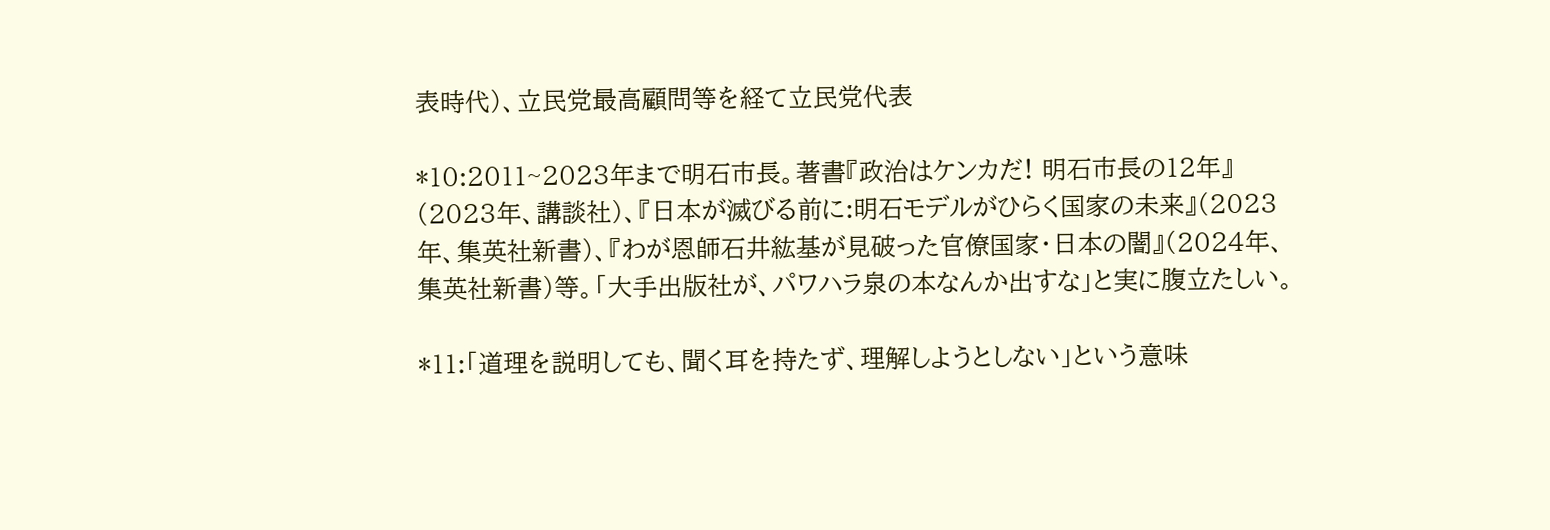表時代)、立民党最高顧問等を経て立民党代表

*10:2011~2023年まで明石市長。著書『政治はケンカだ! 明石市長の12年』(2023年、講談社)、『日本が滅びる前に:明石モデルがひらく国家の未来』(2023年、集英社新書)、『わが恩師石井紘基が見破った官僚国家・日本の闇』(2024年、集英社新書)等。「大手出版社が、パワハラ泉の本なんか出すな」と実に腹立たしい。

*11:「道理を説明しても、聞く耳を持たず、理解しようとしない」という意味